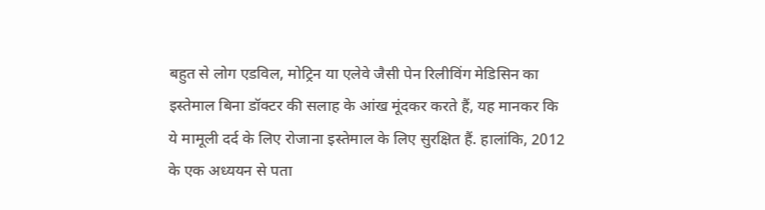बहुत से लोग एडविल, मोट्रिन या एलेवे जैसी पेन रिलीविंग मेडिसिन का इस्तेमाल बिना डॉक्टर की सलाह के आंख मूंदकर करते हैं, यह मानकर कि ये मामूली दर्द के लिए रोजाना इस्तेमाल के लिए सुरक्षित हैं. हालांकि, 2012 के एक अध्ययन से पता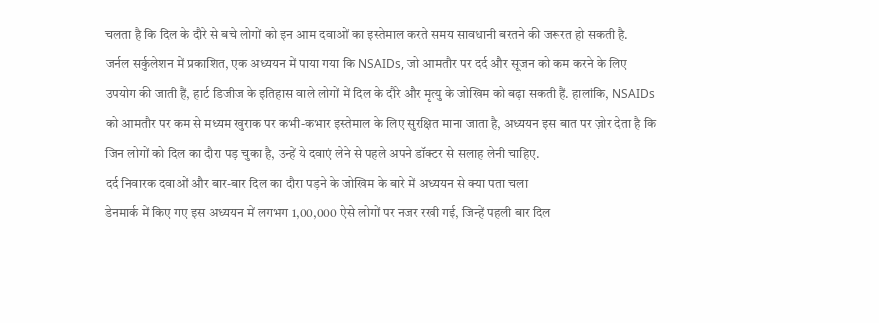चलता है कि दिल के दौरे से बचे लोगों को इन आम दवाओं का इस्तेमाल करते समय सावधानी बरतने की जरूरत हो सकती है.
जर्नल सर्कुलेशन में प्रकाशित, एक अध्ययन में पाया गया कि NSAIDs, जो आमतौर पर दर्द और सूजन को कम करने के लिए उपयोग की जाती हैं, हार्ट डिजीज के इतिहास वाले लोगों में दिल के दौरे और मृत्यु के जोखिम को बढ़ा सकती हैं. हालांकि, NSAIDs को आमतौर पर कम से मध्यम खुराक पर कभी-कभार इस्तेमाल के लिए सुरक्षित माना जाता है, अध्ययन इस बात पर ज़ोर देता है कि जिन लोगों को दिल का दौरा पड़ चुका है, उन्हें ये दवाएं लेने से पहले अपने डॉक्टर से सलाह लेनी चाहिए.
दर्द निवारक दवाओं और बार-बार दिल का दौरा पड़ने के जोखिम के बारे में अध्ययन से क्या पता चला
डेनमार्क में किए गए इस अध्ययन में लगभग 1,00,000 ऐसे लोगों पर नजर रखी गई, जिन्हें पहली बार दिल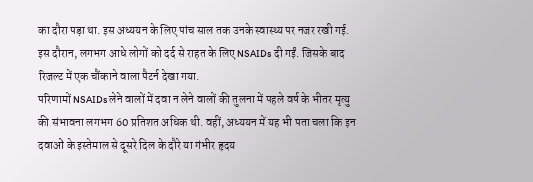का दौरा पड़ा था. इस अध्ययन के लिए पांच साल तक उनके स्वास्थ्य पर नजर रखी गई. इस दौरान, लगभग आधे लोगों को दर्द से राहत के लिए NSAIDs दी गईं. जिसके बाद रिजल्ट में एक चौंकाने वाला पैटर्न देखा गया.
परिणामों NSAIDs लेने वालों में दवा न लेने वालों की तुलना में पहले वर्ष के भीतर मृत्यु की संभावना लगभग 60 प्रतिशत अधिक थी. वहीं, अध्ययन में यह भी पता चला कि इन दवाओं के इस्तेमाल से दूसरे दिल के दौरे या गंभीर हृदय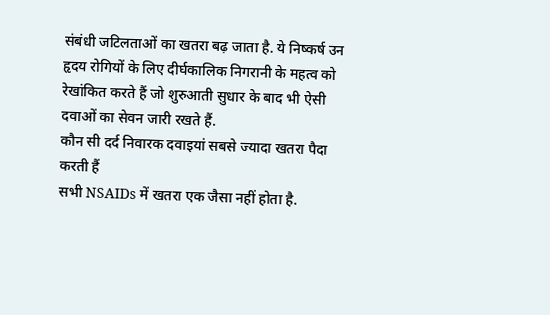संबंधी जटिलताओं का खतरा बढ़ जाता है. ये निष्कर्ष उन हृदय रोगियों के लिए दीर्घकालिक निगरानी के महत्व को रेखांकित करते हैं जो शुरुआती सुधार के बाद भी ऐसी दवाओं का सेवन जारी रखते हैं.
कौन सी दर्द निवारक दवाइयां सबसे ज्यादा खतरा पैदा करती हैं
सभी NSAIDs में खतरा एक जैसा नहीं होता है.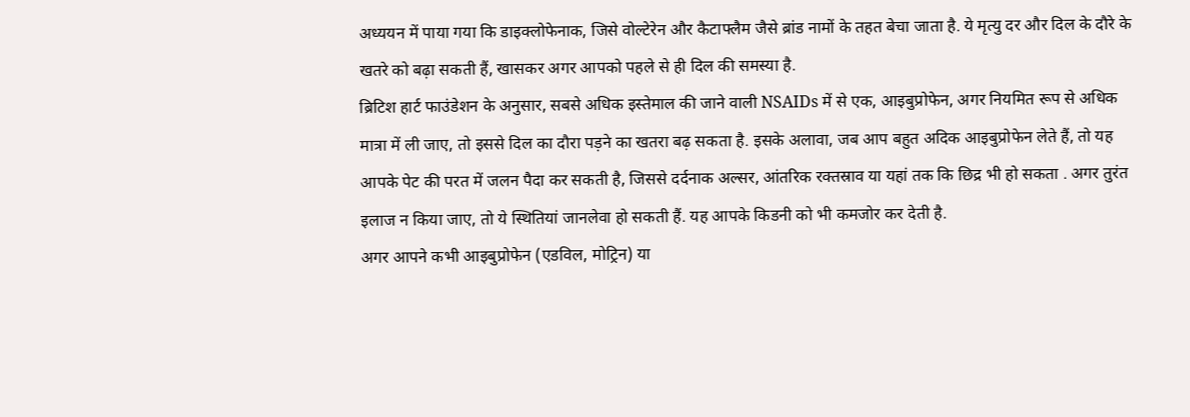अध्ययन में पाया गया कि डाइक्लोफेनाक, जिसे वोल्टेरेन और कैटाफ्लैम जैसे ब्रांड नामों के तहत बेचा जाता है. ये मृत्यु दर और दिल के दौरे के खतरे को बढ़ा सकती हैं, खासकर अगर आपको पहले से ही दिल की समस्या है.
ब्रिटिश हार्ट फाउंडेशन के अनुसार, सबसे अधिक इस्तेमाल की जाने वाली NSAIDs में से एक, आइबुप्रोफेन, अगर नियमित रूप से अधिक मात्रा में ली जाए, तो इससे दिल का दौरा पड़ने का खतरा बढ़ सकता है. इसके अलावा, जब आप बहुत अदिक आइबुप्रोफेन लेते हैं, तो यह आपके पेट की परत में जलन पैदा कर सकती है, जिससे दर्दनाक अल्सर, आंतरिक रक्तस्राव या यहां तक कि छिद्र भी हो सकता . अगर तुरंत इलाज न किया जाए, तो ये स्थितियां जानलेवा हो सकती हैं. यह आपके किडनी को भी कमजोर कर देती है.
अगर आपने कभी आइबुप्रोफेन (एडविल, मोट्रिन) या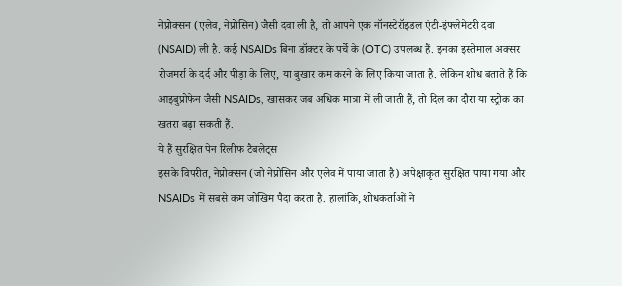नेप्रोक्सन (एलेव, नेप्रोसिन) जैसी दवा ली है, तो आपने एक नॉनस्टेरॉइडल एंटी-इंफ्लेमेटरी दवा (NSAID) ली है. कई NSAIDs बिना डॉक्टर के पर्चे के (OTC) उपलब्ध हैं. इनका इस्तेमाल अक्सर रोजमर्रा के दर्द और पीड़ा के लिए, या बुखार कम करने के लिए किया जाता है. लेकिन शोध बताते हैं कि आइबुप्रोफेन जैसी NSAIDs, खासकर जब अधिक मात्रा में ली जाती हैं, तो दिल का दौरा या स्ट्रोक का खतरा बढ़ा सकती हैं.
ये हैं सुरक्षित पेन रिलीफ टैबलेट्स
इसके विपरीत, नेप्रोक्सन (जो नेप्रोसिन और एलेव में पाया जाता है) अपेक्षाकृत सुरक्षित पाया गया और NSAIDs में सबसे कम जोखिम पैदा करता है. हालांकि, शोधकर्ताओं ने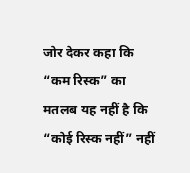जोर देकर कहा कि “कम रिस्क” का मतलब यह नहीं है कि “कोई रिस्क नहीं” नहीं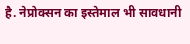है. नेप्रोक्सन का इस्तेमाल भी सावधानी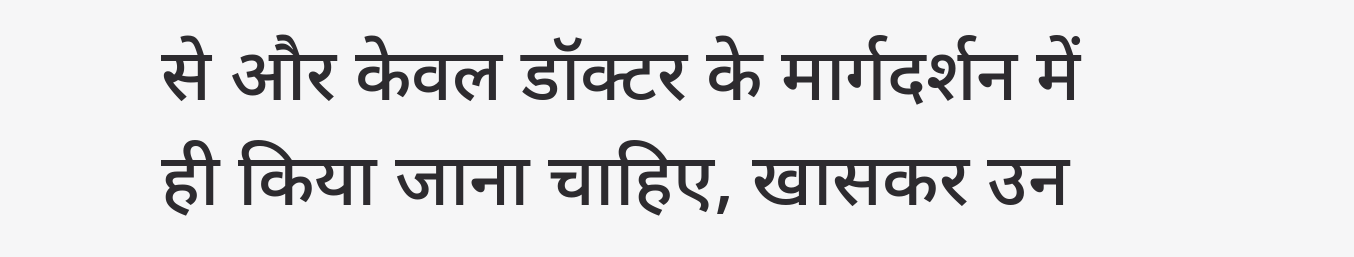से और केवल डॉक्टर के मार्गदर्शन में ही किया जाना चाहिए, खासकर उन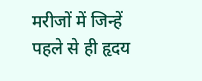मरीजों में जिन्हें पहले से ही हृदय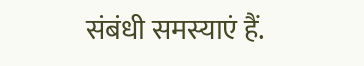संबंधी समस्याएं हैं.